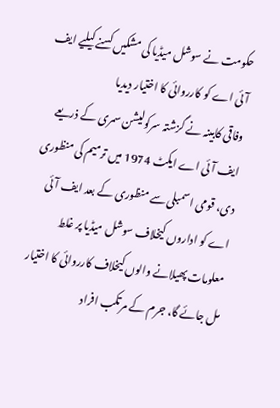حکومت نے سوشل میڈیا کی مشکیں کسنے کیلیے ایف آئی اے کو کارروائی کا اختیار دیدیا
وفاقی کابینہ نے گزشتہ سرکولیشن سمری کے ذریعے ایف آئی اے ایکٹ 1974 میں ترمیم کی منظوری دی، قومی اسمبلی سے منظوری کے بعد ایف آئی اے کو اداروں کیخلاف سوشل میڈیا پر غلط معلومات پھیلانے والوں کیخلاف کارروائی کا اختیار مل جائے گا، جرم کے مرتکب افراد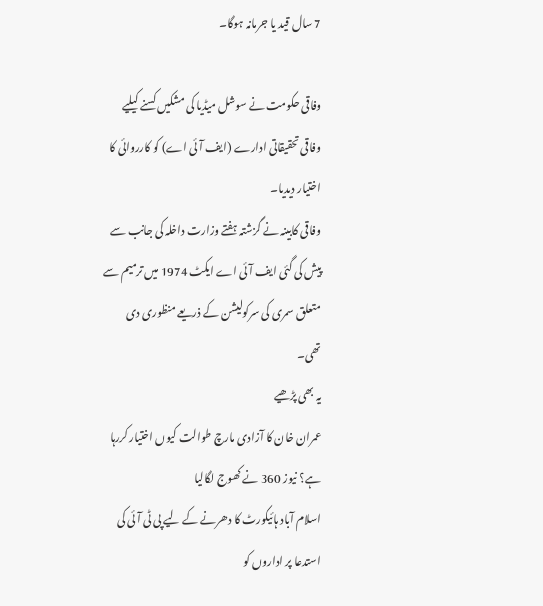7 سال قید یا جرمانہ ہوگا۔

وفاقی حکومت نے سوشل میڈیا کی مشکیں کسنے کیلیے وفاقی تحقیقاتی ادارے (ایف آئی اے) کو کارروائی کا اختیار دیدیا۔
وفاقی کابینہ نے گزشتہ ہفتے وزارت داخلہ کی جانب سے پیش کی گئی ایف آئی اے ایکٹ 1974 میں ترمیم سے متعلق سمری کی سرکولیشن کے ذریعے منظوری دی تھی۔
یہ بھی پڑھیے
عمران خان کا آزادی مارچ طوالت کیوں اختیار کررہا ہے؟ نیوز 360 نے کھوج لگالیا
اسلام آباد ہائیکورٹ کا دھرنے کے لیے پی ٹی آئی کی استدعا پر اداروں کو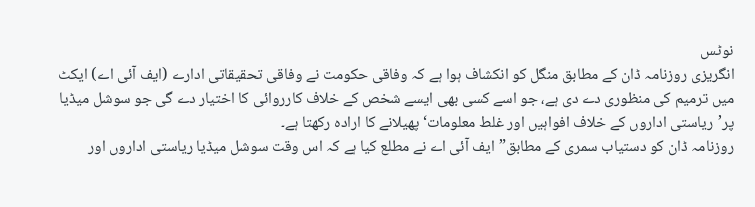نوٹس
انگریزی روزنامہ ڈان کے مطابق منگل کو انکشاف ہوا ہے کہ وفاقی حکومت نے وفاقی تحقیقاتی ادارے (ایف آئی اے) ایکٹ میں ترمیم کی منظوری دے دی ہے، جو اسے کسی بھی ایسے شخص کے خلاف کارروائی کا اختیار دے گی جو سوشل میڈیا پر’ریاستی اداروں کے خلاف افواہیں اور غلط معلومات‘ پھیلانے کا ارادہ رکھتا ہے۔
روزنامہ ڈان کو دستیاب سمری کے مطابق”ایف آئی اے نے مطلع کیا ہے کہ اس وقت سوشل میڈیا ریاستی اداروں اور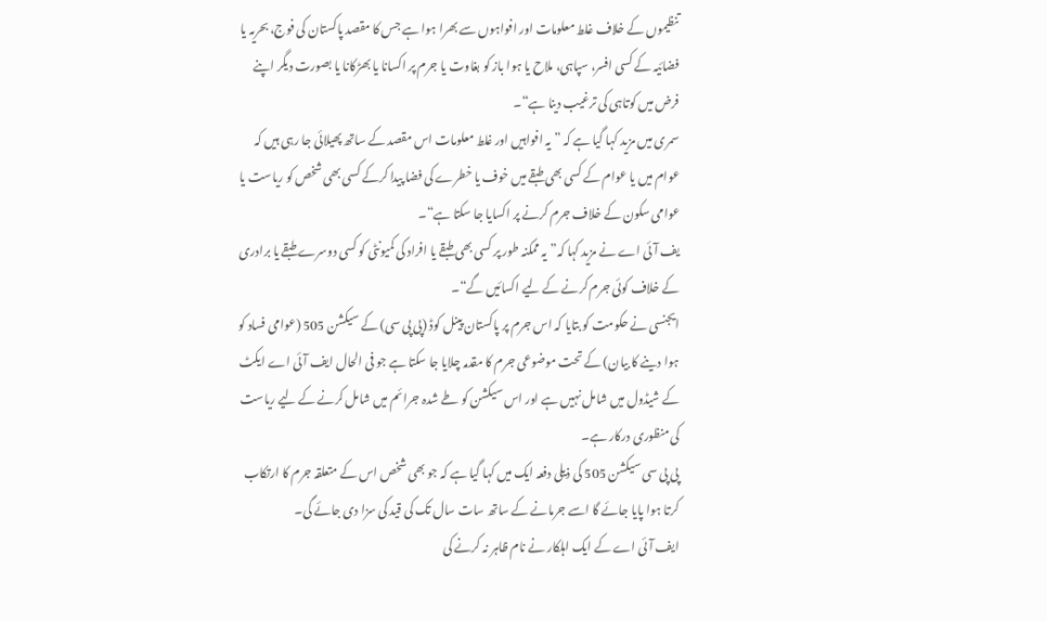تنظیموں کے خلاف غلط معلومات اور افواہوں سے بھرا ہوا ہے جس کا مقصد پاکستان کی فوج، بحریہ یا فضائیہ کے کسی افسر، سپاہی، ملاح یا ہوا باز کو بغاوت یا جرم پر اکسانا یا بھڑکانا یا بصورت دیگر اپنے فرض میں کوتاہی کی ترغیب دینا ہے“۔
سمری میں مزید کہا گیا ہے کہ ” یہ افواہیں اور غلط معلومات اس مقصد کے ساتھ پھیلائی جا رہی ہیں کہ عوام میں یا عوام کے کسی بھی طبقے میں خوف یا خطرے کی فضا پیدا کرکے کسی بھی شخص کو ریاست یا عوامی سکون کے خلاف جرم کرنے پر اکسایا جا سکتا ہے“۔
یف آئی اے نے مزید کہا کہ”یہ ممکنہ طور پر کسی بھی طبقے یا افراد کی کمیونٹی کو کسی دوسرے طبقے یا برادری کے خلاف کوئی جرم کرنے کے لیے اکسائیں گے“۔
ایجنسی نے حکومت کو بتایا کہ اس جرم پر پاکستان پینل کوڈ (پی پی سی) کے سیکشن 505 (عوامی فساد کو ہوا دینے کا بیان) کے تحت موضوعی جرم کا مقدمہ چلایا جا سکتا ہے جو فی الحال ایف آئی اے ایکٹ کے شیڈول میں شامل نہیں ہے اور اس سیکشن کو طے شدہ جرائم میں شامل کرنے کے لیے ریاست کی منظوری درکار ہے۔
پی پی سی سیکشن 505 کی ذیلی دفعہ ایک میں کہا گیا ہے کہ جو بھی شخص اس کے متعلقہ جرم کا ارتکاب کرتا ہوا پایا جائے گا اسے جرمانے کے ساتھ سات سال تک کی قید کی سزا دی جائے گی۔
ایف آئی اے کے ایک اہلکار نے نام ظاہر نہ کرنے کی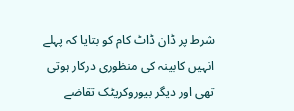شرط پر ڈان ڈاٹ کام کو بتایا کہ پہلے انہیں کابینہ کی منظوری درکار ہوتی تھی اور دیگر بیوروکریٹک تقاضے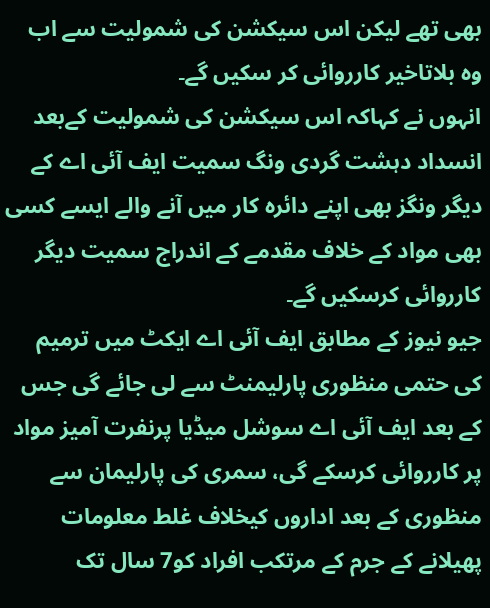بھی تھے لیکن اس سیکشن کی شمولیت سے اب وہ بلاتاخیر کارروائی کر سکیں گے۔
انہوں نے کہاکہ اس سیکشن کی شمولیت کےبعد انسداد دہشت گردی ونگ سمیت ایف آئی اے کے دیگر ونگز بھی اپنے دائرہ کار میں آنے والے ایسے کسی بھی مواد کے خلاف مقدمے کے اندراج سمیت دیگر کارروائی کرسکیں گے۔
جیو نیوز کے مطابق ایف آئی اے ایکٹ میں ترمیم کی حتمی منظوری پارلیمنٹ سے لی جائے گی جس کے بعد ایف آئی اے سوشل میڈیا پرنفرت آمیز مواد پر کارروائی کرسکے گی، سمری کی پارلیمان سے منظوری کے بعد اداروں کیخلاف غلط معلومات پھیلانے کے جرم کے مرتکب افراد کو7 سال تک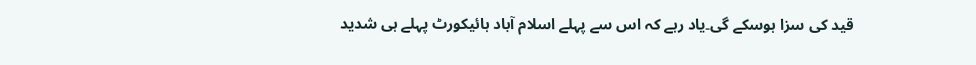قید کی سزا ہوسکے گی۔یاد رہے کہ اس سے پہلے اسلام آباد ہائیکورٹ پہلے ہی شدید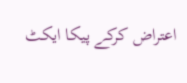اعتراض کرکے پیکا ایکٹ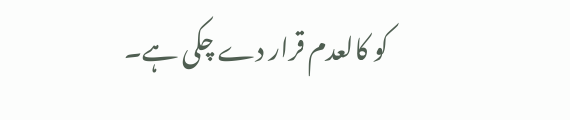کو کالعدم قرار دے چکی ہے۔